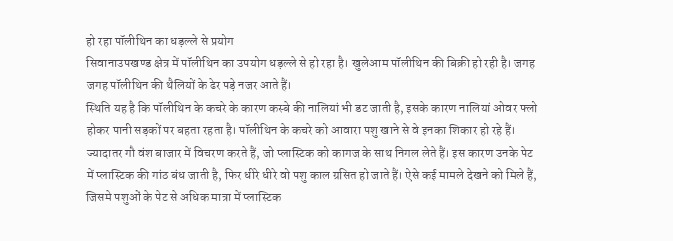हो रहा पॉलीथिन का धड़ल्ले से प्रयोग
सिवानाउपखण्ड क्षेत्र में पॉलीथिन का उपयोग धड़ल्ले से हो रहा है। खुलेआम पॉलीथिन की बिक्री हो रही है। जगह जगह पॉलीथिन की थैलियों के ढेर पड़े नजर आते हैं।
स्थिति यह है कि पॉलीथिन के कचरे के कारण कस्बे की नालियां भी डट जाती है, इसके कारण नालियां ओवर फ्लो होकर पानी सड़कों पर बहता रहता है। पॉलीथिन के कचरे को आवारा पशु खाने से वे इनका शिकार हो रहे हैं। ज्यादातर गौ वंश बाजार में विचरण करते हैं, जो प्लास्टिक को कागज के साथ निगल लेते हैं। इस कारण उनके पेट में प्लास्टिक की गांठ बंध जाती है, फिर धीरे धीरे वो पशु काल ग्रसित हो जाते हैं। ऐसे कई मामले देखने को मिले हैं, जिसमे पशुओं के पेट से अधिक मात्रा में प्लास्टिक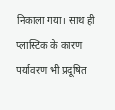निकाला गया। साथ ही प्लास्टिक के कारण पर्यावरण भी प्रदूषित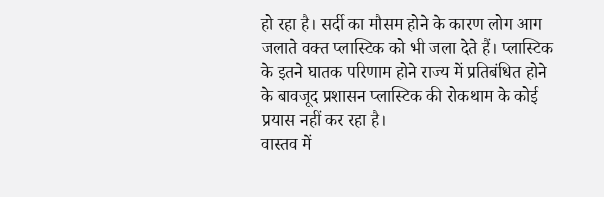हो रहा है। सर्दी का मौसम होने के कारण लोग आग जलाते वक्त प्लास्टिक को भी जला देते हैं। प्लास्टिक के इतने घातक परिणाम होने राज्य में प्रतिबंधित होने के बावजूद प्रशासन प्लास्टिक की रोकथाम के कोई प्रयास नहीं कर रहा है।
वास्तव में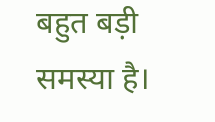बहुत बड़ी समस्या है।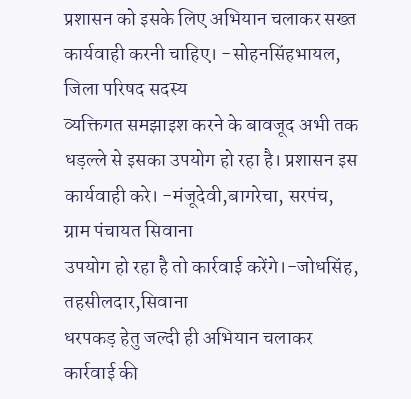प्रशासन को इसके लिए अभियान चलाकर सख्त कार्यवाही करनी चाहिए। -सोहनसिंहभायल, जिला परिषद सदस्य
व्यक्तिगत समझाइश करने के बावजूद अभी तक धड़ल्ले से इसका उपयोग हो रहा है। प्रशासन इस कार्यवाही करे। -मंजूदेवी,बागरेचा, सरपंच, ग्राम पंचायत सिवाना
उपयोग हो रहा है तो कार्रवाई करेंगे।-जोधसिंह, तहसीलदार,सिवाना
धरपकड़ हेतु जल्दी ही अभियान चलाकर कार्रवाई की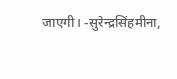जाएगी। -सुरेन्द्रसिंहमीना,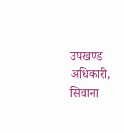उपखण्ड अधिकारी, सिवाना